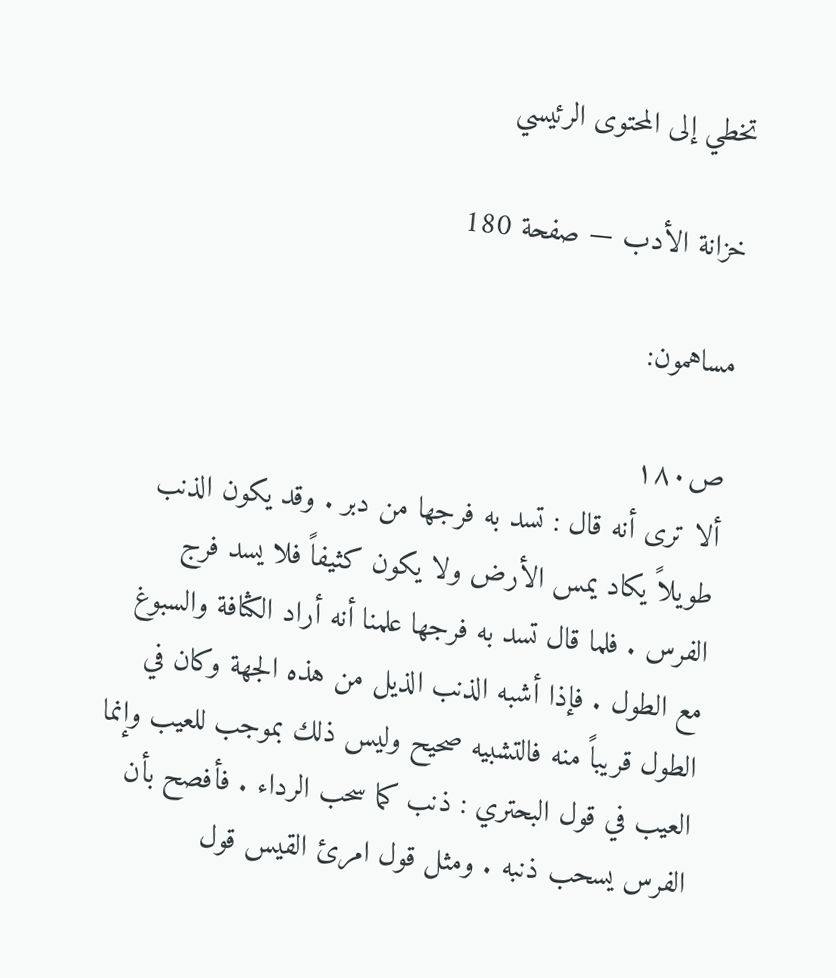تخطي إلى المحتوى الرئيسي

خزانة الأدب — صفحة 180

مساهمون:

ص١٨٠
ألا ترى أنه قال : تسد به فرجها من دبر . وقد يكون الذنب طويلاً يكاد يمس الأرض ولا يكون كثيفاً فلا يسد فرج الفرس . فلما قال تسد به فرجها علمنا أنه أراد الكثافة والسبوغ مع الطول . فإذا أشبه الذنب الذيل من هذه الجهة وكان في الطول قريباً منه فالتشبيه صحيح وليس ذلك بموجب للعيب وإنما العيب في قول البحتري : ذنب كما سحب الرداء . فأفصح بأن الفرس يسحب ذنبه . ومثل قول امرئ القيس قول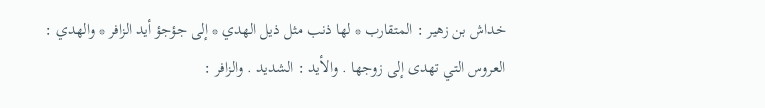خداش بن زهير : المتقارب * لها ذنب مثل ذيل الهدي * إلى جؤجؤ أيد الزافر * والهدي : العروس التي تهدى إلى زوجها . والأيد : الشديد . والزافر :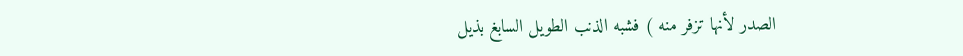الصدر لأنها تزفر منه ) فشبه الذنب الطويل السابغ بذيل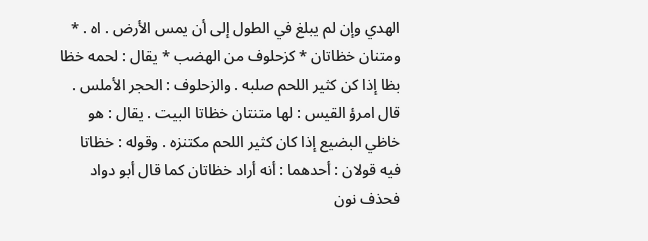الهدي وإن لم يبلغ في الطول إلى أن يمس الأرض . اه . * ومتنان خظاتان * كزحلوف من الهضب * يقال : لحمه خظا بظا إذا كن كثير اللحم صلبه . والزحلوف : الحجر الأملس . قال امرؤ القيس : لها متنتان خظاتا البيت . يقال : هو خاظي البضيع إذا كان كثير اللحم مكتنزه . وقوله : خظاتا فيه قولان : أحدهما : أنه أراد خظاتان كما قال أبو دواد فحذف نون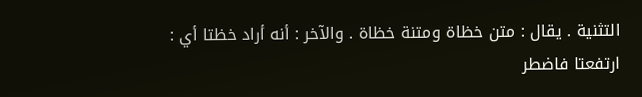التثنية . يقال : متن خظاة ومتنة خظاة . والآخر : أنه أراد خظتا أي : ارتفعتا فاضطر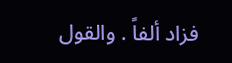فزاد ألفاً . والقول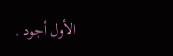الأول أجود .